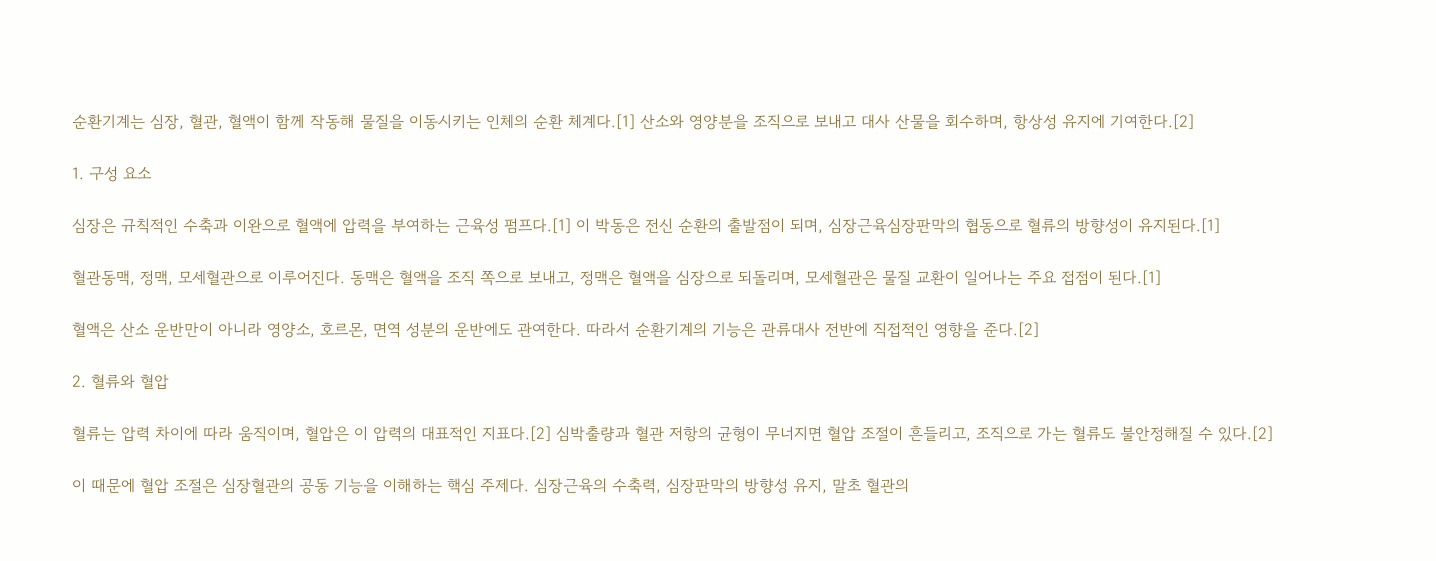순환기계는 심장, 혈관, 혈액이 함께 작동해 물질을 이동시키는 인체의 순환 체계다.[1] 산소와 영양분을 조직으로 보내고 대사 산물을 회수하며, 항상성 유지에 기여한다.[2]

1. 구성 요소

심장은 규칙적인 수축과 이완으로 혈액에 압력을 부여하는 근육성 펌프다.[1] 이 박동은 전신 순환의 출발점이 되며, 심장근육심장판막의 협동으로 혈류의 방향성이 유지된다.[1]

혈관동맥, 정맥, 모세혈관으로 이루어진다. 동맥은 혈액을 조직 쪽으로 보내고, 정맥은 혈액을 심장으로 되돌리며, 모세혈관은 물질 교환이 일어나는 주요 접점이 된다.[1]

혈액은 산소 운반만이 아니라 영양소, 호르몬, 면역 성분의 운반에도 관여한다. 따라서 순환기계의 기능은 관류대사 전반에 직접적인 영향을 준다.[2]

2. 혈류와 혈압

혈류는 압력 차이에 따라 움직이며, 혈압은 이 압력의 대표적인 지표다.[2] 심박출량과 혈관 저항의 균형이 무너지면 혈압 조절이 흔들리고, 조직으로 가는 혈류도 불안정해질 수 있다.[2]

이 때문에 혈압 조절은 심장혈관의 공동 기능을 이해하는 핵심 주제다. 심장근육의 수축력, 심장판막의 방향성 유지, 말초 혈관의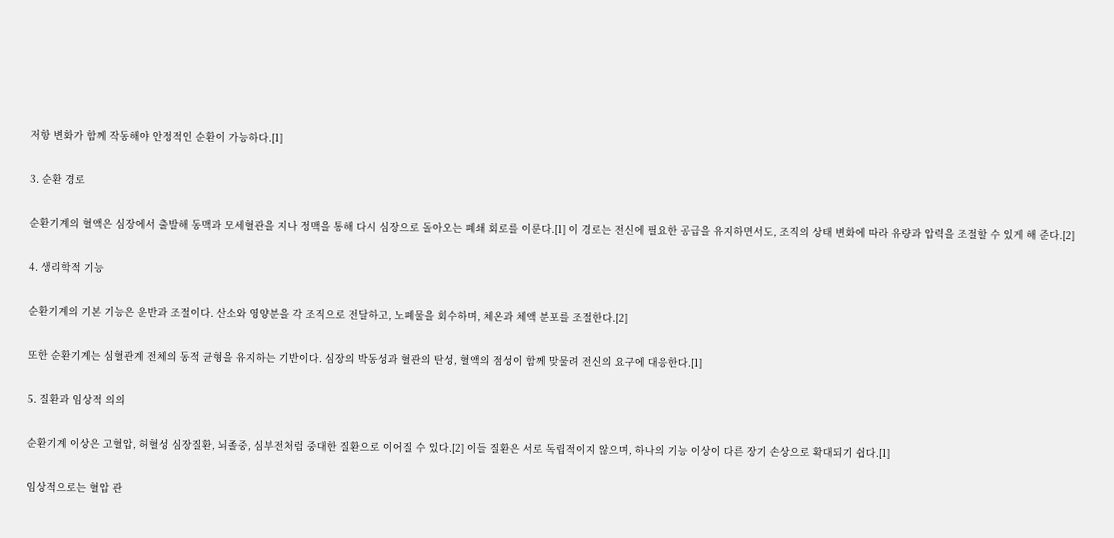저항 변화가 함께 작동해야 안정적인 순환이 가능하다.[1]

3. 순환 경로

순환기계의 혈액은 심장에서 출발해 동맥과 모세혈관을 지나 정맥을 통해 다시 심장으로 돌아오는 폐쇄 회로를 이룬다.[1] 이 경로는 전신에 필요한 공급을 유지하면서도, 조직의 상태 변화에 따라 유량과 압력을 조절할 수 있게 해 준다.[2]

4. 생리학적 기능

순환기계의 기본 기능은 운반과 조절이다. 산소와 영양분을 각 조직으로 전달하고, 노폐물을 회수하며, 체온과 체액 분포를 조절한다.[2]

또한 순환기계는 심혈관계 전체의 동적 균형을 유지하는 기반이다. 심장의 박동성과 혈관의 탄성, 혈액의 점성이 함께 맞물려 전신의 요구에 대응한다.[1]

5. 질환과 임상적 의의

순환기계 이상은 고혈압, 허혈성 심장질환, 뇌졸중, 심부전처럼 중대한 질환으로 이어질 수 있다.[2] 이들 질환은 서로 독립적이지 않으며, 하나의 기능 이상이 다른 장기 손상으로 확대되기 쉽다.[1]

임상적으로는 혈압 관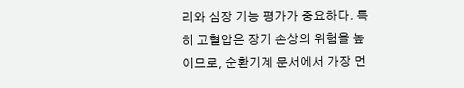리와 심장 기능 평가가 중요하다. 특히 고혈압은 장기 손상의 위험을 높이므로, 순환기계 문서에서 가장 먼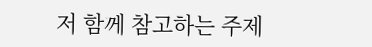저 함께 참고하는 주제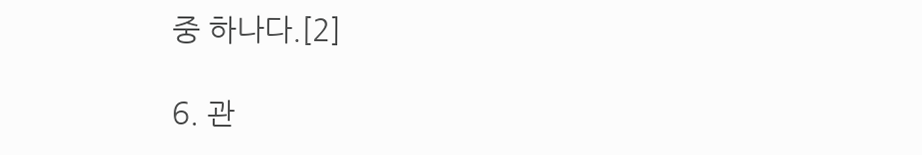중 하나다.[2]

6. 관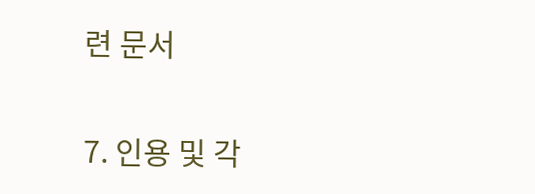련 문서

7. 인용 및 각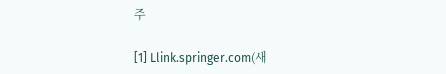주

[1] Llink.springer.com(새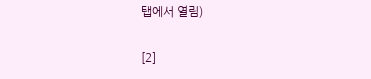탭에서 열림)

[2]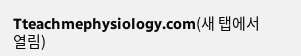Tteachmephysiology.com(새 탭에서 열림)